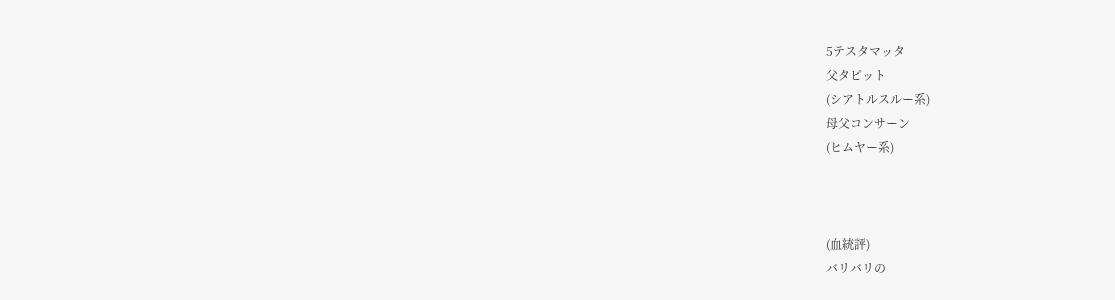5テスタマッタ
父タピット
(シアトルスルー系)
母父コンサーン
(ヒムヤー系)



(血統評)
バリバリの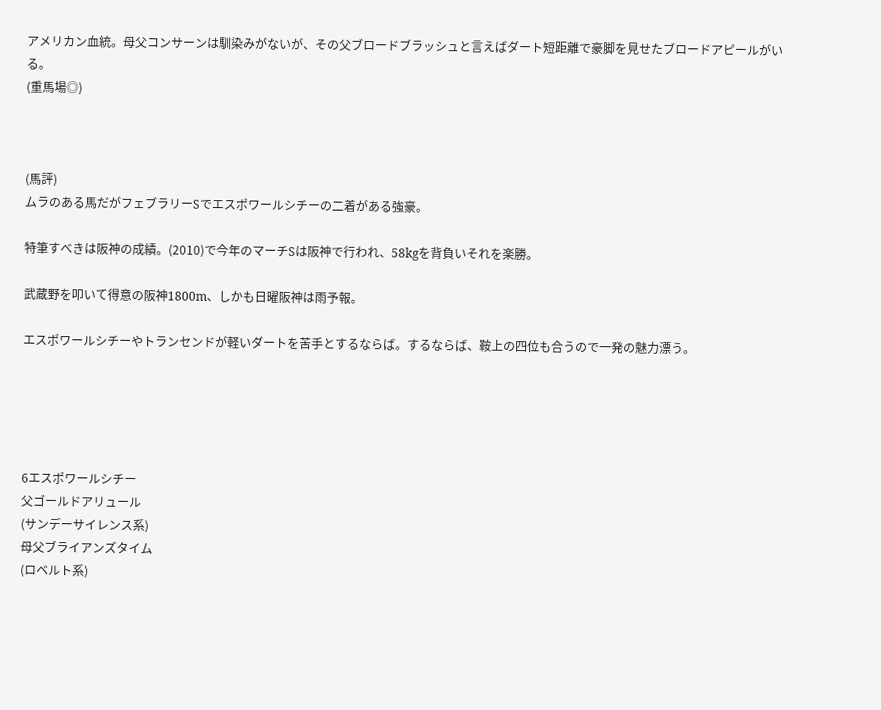アメリカン血統。母父コンサーンは馴染みがないが、その父ブロードブラッシュと言えばダート短距離で豪脚を見せたブロードアピールがいる。
(重馬場◎)



(馬評)
ムラのある馬だがフェブラリーSでエスポワールシチーの二着がある強豪。

特筆すべきは阪神の成績。(2010)で今年のマーチSは阪神で行われ、58kgを背負いそれを楽勝。

武蔵野を叩いて得意の阪神1800m、しかも日曜阪神は雨予報。

エスポワールシチーやトランセンドが軽いダートを苦手とするならば。するならば、鞍上の四位も合うので一発の魅力漂う。





6エスポワールシチー
父ゴールドアリュール
(サンデーサイレンス系)
母父ブライアンズタイム
(ロベルト系)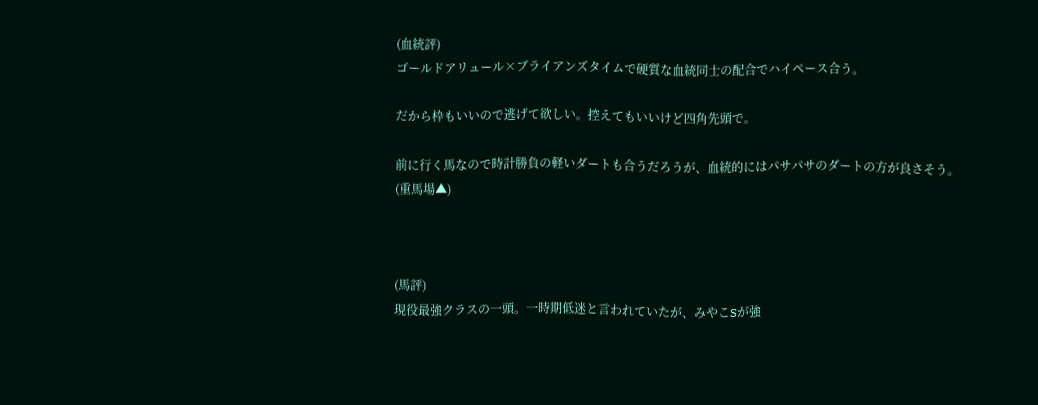(血統評)
ゴールドアリュール×ブライアンズタイムで硬質な血統同士の配合でハイペース合う。

だから枠もいいので逃げて欲しい。控えてもいいけど四角先頭で。

前に行く馬なので時計勝負の軽いダートも合うだろうが、血統的にはパサパサのダートの方が良さそう。
(重馬場▲)



(馬評)
現役最強クラスの一頭。一時期低迷と言われていたが、みやこSが強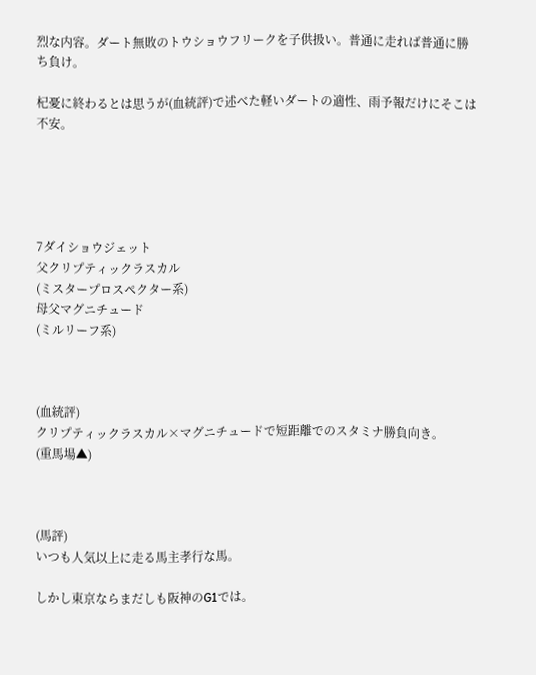烈な内容。ダート無敗のトウショウフリークを子供扱い。普通に走れば普通に勝ち負け。

杞憂に終わるとは思うが(血統評)で述べた軽いダートの適性、雨予報だけにそこは不安。





7ダイショウジェット
父クリプティックラスカル
(ミスタープロスペクター系)
母父マグニチュード
(ミルリーフ系)



(血統評)
クリプティックラスカル×マグニチュードで短距離でのスタミナ勝負向き。
(重馬場▲)



(馬評)
いつも人気以上に走る馬主孝行な馬。

しかし東京ならまだしも阪神のG1では。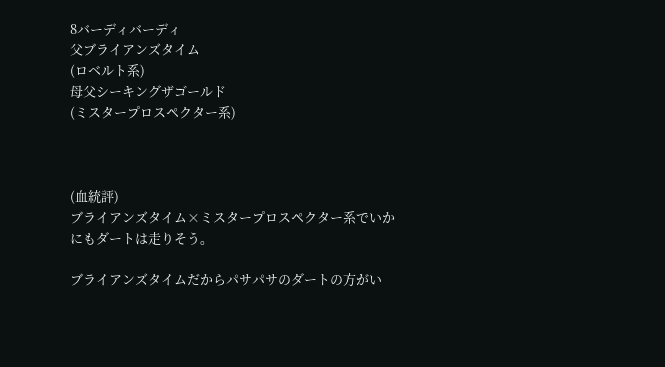8バーディバーディ
父ブライアンズタイム
(ロベルト系)
母父シーキングザゴールド
(ミスタープロスペクター系)



(血統評)
ブライアンズタイム×ミスタープロスペクター系でいかにもダートは走りそう。

ブライアンズタイムだからパサパサのダートの方がい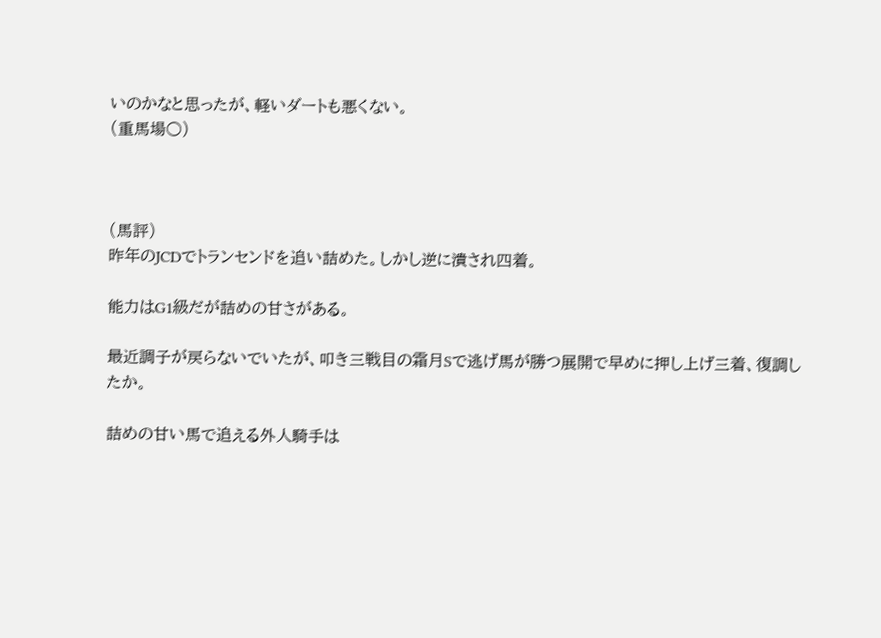いのかなと思ったが、軽いダートも悪くない。
(重馬場○)



(馬評)
昨年のJCDでトランセンドを追い詰めた。しかし逆に潰され四着。

能力はG1級だが詰めの甘さがある。

最近調子が戻らないでいたが、叩き三戦目の霜月Sで逃げ馬が勝つ展開で早めに押し上げ三着、復調したか。

詰めの甘い馬で追える外人騎手は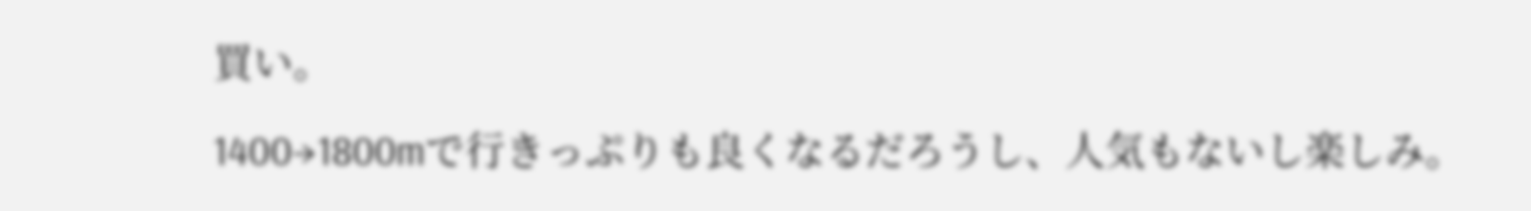買い。

1400→1800mで行きっぷりも良くなるだろうし、人気もないし楽しみ。